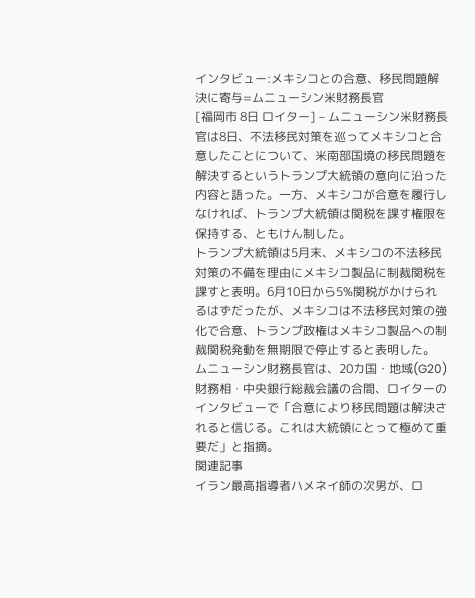インタビュー:メキシコとの合意、移民問題解決に寄与=ムニューシン米財務長官
[福岡市 8日 ロイター] – ムニューシン米財務長官は8日、不法移民対策を巡ってメキシコと合意したことについて、米南部国境の移民問題を解決するというトランプ大統領の意向に沿った内容と語った。一方、メキシコが合意を履行しなければ、トランプ大統領は関税を課す権限を保持する、ともけん制した。
トランプ大統領は5月末、メキシコの不法移民対策の不備を理由にメキシコ製品に制裁関税を課すと表明。6月10日から5%関税がかけられるはずだったが、メキシコは不法移民対策の強化で合意、トランプ政権はメキシコ製品への制裁関税発動を無期限で停止すると表明した。
ムニューシン財務長官は、20カ国・地域(G20)財務相・中央銀行総裁会議の合間、ロイターのインタビューで「合意により移民問題は解決されると信じる。これは大統領にとって極めて重要だ」と指摘。
関連記事
イラン最高指導者ハメネイ師の次男が、ロ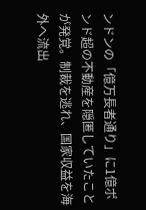ンドンの「億万長者通り」に1億ポンド超の不動産を隠匿していたことが発覚。制裁を逃れ、国家収益を海外へ流出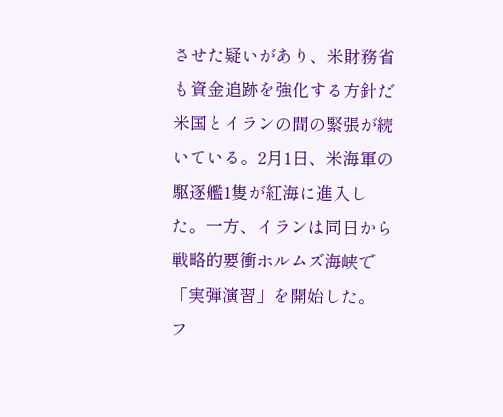させた疑いがあり、米財務省も資金追跡を強化する方針だ
米国とイランの間の緊張が続いている。2月1日、米海軍の駆逐艦1隻が紅海に進入した。一方、イランは同日から戦略的要衝ホルムズ海峡で「実弾演習」を開始した。
フ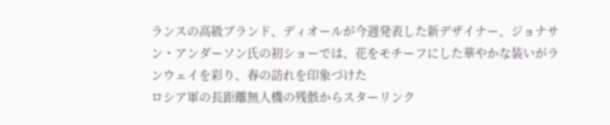ランスの高級ブランド、ディオールが今週発表した新デザイナー、ジョナサン・アンダーソン氏の初ショーでは、花をモチーフにした華やかな装いがランウェイを彩り、春の訪れを印象づけた
ロシア軍の長距離無人機の残骸からスターリンク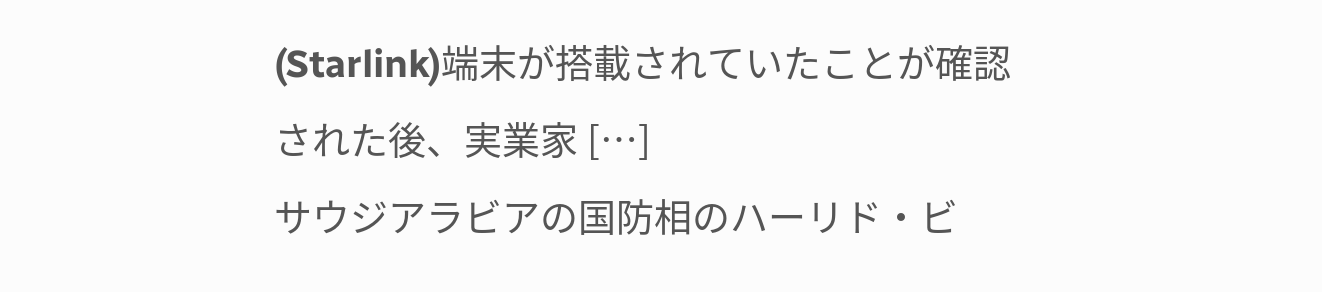(Starlink)端末が搭載されていたことが確認された後、実業家 […]
サウジアラビアの国防相のハーリド・ビ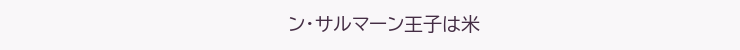ン・サルマーン王子は米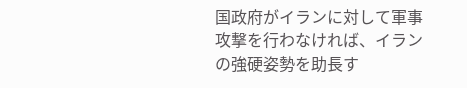国政府がイランに対して軍事攻撃を行わなければ、イランの強硬姿勢を助長す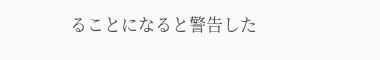ることになると警告した